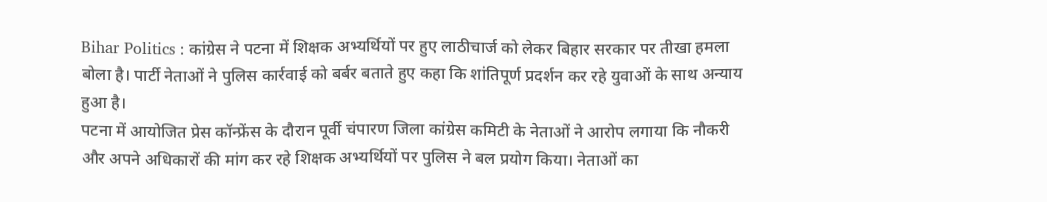Bihar Politics : कांग्रेस ने पटना में शिक्षक अभ्यर्थियों पर हुए लाठीचार्ज को लेकर बिहार सरकार पर तीखा हमला बोला है। पार्टी नेताओं ने पुलिस कार्रवाई को बर्बर बताते हुए कहा कि शांतिपूर्ण प्रदर्शन कर रहे युवाओं के साथ अन्याय हुआ है।
पटना में आयोजित प्रेस कॉन्फ्रेंस के दौरान पूर्वी चंपारण जिला कांग्रेस कमिटी के नेताओं ने आरोप लगाया कि नौकरी और अपने अधिकारों की मांग कर रहे शिक्षक अभ्यर्थियों पर पुलिस ने बल प्रयोग किया। नेताओं का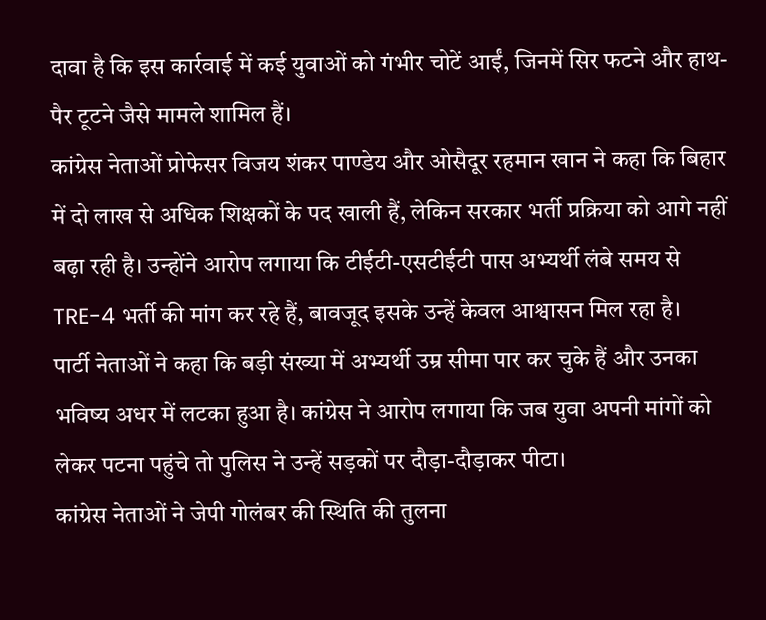दावा है कि इस कार्रवाई में कई युवाओं को गंभीर चोटें आईं, जिनमें सिर फटने और हाथ-पैर टूटने जैसे मामले शामिल हैं।
कांग्रेस नेताओं प्रोफेसर विजय शंकर पाण्डेय और ओसैदूर रहमान खान ने कहा कि बिहार में दो लाख से अधिक शिक्षकों के पद खाली हैं, लेकिन सरकार भर्ती प्रक्रिया को आगे नहीं बढ़ा रही है। उन्होंने आरोप लगाया कि टीईटी-एसटीईटी पास अभ्यर्थी लंबे समय से TRE-4 भर्ती की मांग कर रहे हैं, बावजूद इसके उन्हें केवल आश्वासन मिल रहा है।
पार्टी नेताओं ने कहा कि बड़ी संख्या में अभ्यर्थी उम्र सीमा पार कर चुके हैं और उनका भविष्य अधर में लटका हुआ है। कांग्रेस ने आरोप लगाया कि जब युवा अपनी मांगों को लेकर पटना पहुंचे तो पुलिस ने उन्हें सड़कों पर दौड़ा-दौड़ाकर पीटा।
कांग्रेस नेताओं ने जेपी गोलंबर की स्थिति की तुलना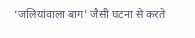‘जलियांवाला बाग’ जैसी घटना से करते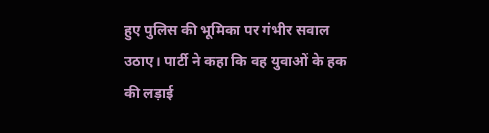हुए पुलिस की भूमिका पर गंभीर सवाल उठाए। पार्टी ने कहा कि वह युवाओं के हक की लड़ाई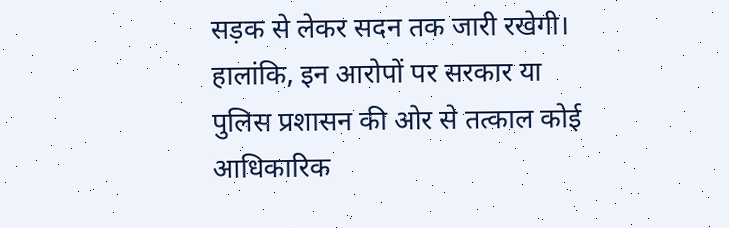सड़क से लेकर सदन तक जारी रखेगी।
हालांकि, इन आरोपों पर सरकार या पुलिस प्रशासन की ओर से तत्काल कोई आधिकारिक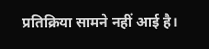प्रतिक्रिया सामने नहीं आई है।